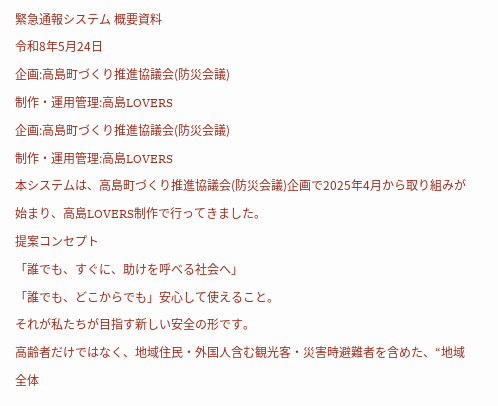緊急通報システム 概要資料
令和8年5月24日
企画:高島町づくり推進協議会(防災会議)
制作・運用管理:高島LOVERS
企画:高島町づくり推進協議会(防災会議)
制作・運用管理:高島LOVERS
本システムは、高島町づくり推進協議会(防災会議)企画で2025年4月から取り組みが始まり、高島LOVERS制作で行ってきました。
提案コンセプト
「誰でも、すぐに、助けを呼べる社会へ」
「誰でも、どこからでも」安心して使えること。
それが私たちが目指す新しい安全の形です。
高齢者だけではなく、地域住民・外国人含む観光客・災害時避難者を含めた、“地域全体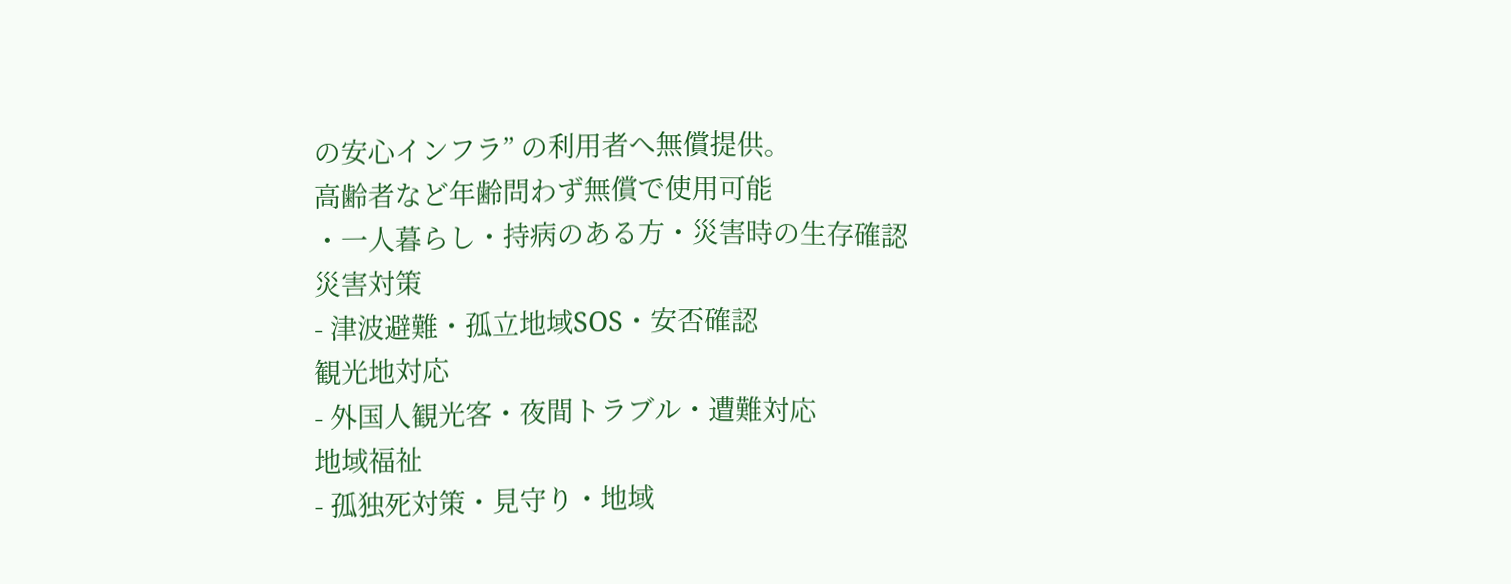の安心インフラ” の利用者へ無償提供。
高齢者など年齢問わず無償で使用可能
・一人暮らし・持病のある方・災害時の生存確認
災害対策
- 津波避難・孤立地域SOS・安否確認
観光地対応
- 外国人観光客・夜間トラブル・遭難対応
地域福祉
- 孤独死対策・見守り・地域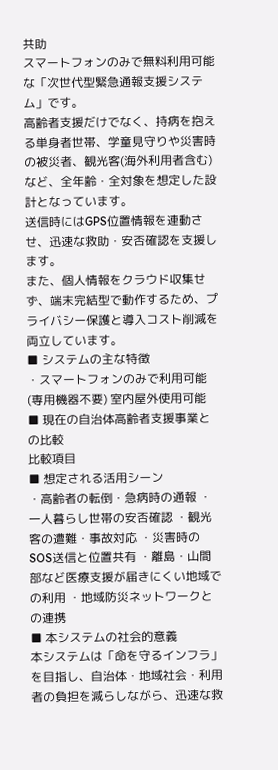共助
スマートフォンのみで無料利用可能な「次世代型緊急通報支援システム」です。
高齢者支援だけでなく、持病を抱える単身者世帯、学童見守りや災害時の被災者、観光客(海外利用者含む)など、全年齢・全対象を想定した設計となっています。
送信時にはGPS位置情報を連動させ、迅速な救助・安否確認を支援します。
また、個人情報をクラウド収集せず、端末完結型で動作するため、プライバシー保護と導入コスト削減を両立しています。
■ システムの主な特徴
・スマートフォンのみで利用可能(専用機器不要) 室内屋外使用可能
■ 現在の自治体高齢者支援事業との比較
比較項目
■ 想定される活用シーン
・高齢者の転倒・急病時の通報 ・一人暮らし世帯の安否確認 ・観光客の遭難・事故対応 ・災害時のSOS送信と位置共有 ・離島・山間部など医療支援が届きにくい地域での利用 ・地域防災ネットワークとの連携
■ 本システムの社会的意義
本システムは「命を守るインフラ」を目指し、自治体・地域社会・利用者の負担を減らしながら、迅速な救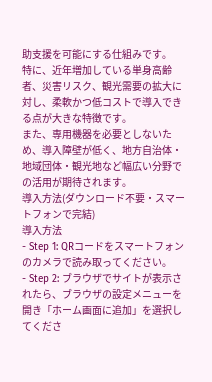助支援を可能にする仕組みです。
特に、近年増加している単身高齢者、災害リスク、観光需要の拡大に対し、柔軟かつ低コストで導入できる点が大きな特徴です。
また、専用機器を必要としないため、導入障壁が低く、地方自治体・地域団体・観光地など幅広い分野での活用が期待されます。
導入方法(ダウンロード不要・スマートフォンで完結)
導入方法
- Step 1: QRコードをスマートフォンのカメラで読み取ってください。
- Step 2: ブラウザでサイトが表示されたら、ブラウザの設定メニューを開き「ホーム画面に追加」を選択してくださ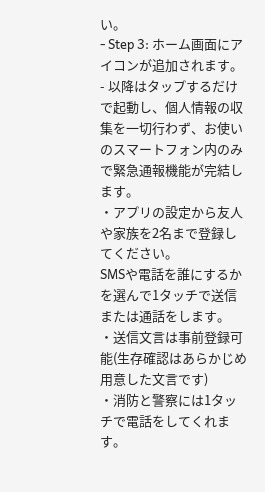い。
- Step 3: ホーム画面にアイコンが追加されます。
- 以降はタップするだけで起動し、個人情報の収集を一切行わず、お使いのスマートフォン内のみで緊急通報機能が完結します。
・アプリの設定から友人や家族を2名まで登録してください。
SMSや電話を誰にするかを選んで1タッチで送信または通話をします。
・送信文言は事前登録可能(生存確認はあらかじめ用意した文言です)
・消防と警察には1タッチで電話をしてくれます。